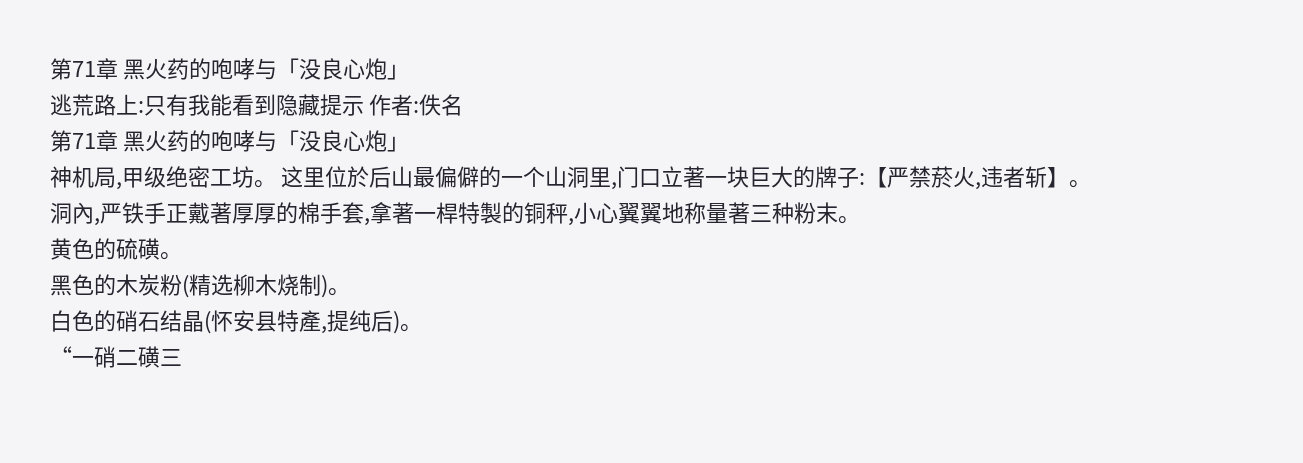第71章 黑火药的咆哮与「没良心炮」
逃荒路上:只有我能看到隐藏提示 作者:佚名
第71章 黑火药的咆哮与「没良心炮」
神机局,甲级绝密工坊。 这里位於后山最偏僻的一个山洞里,门口立著一块巨大的牌子:【严禁菸火,违者斩】。
洞內,严铁手正戴著厚厚的棉手套,拿著一桿特製的铜秤,小心翼翼地称量著三种粉末。
黄色的硫磺。
黑色的木炭粉(精选柳木烧制)。
白色的硝石结晶(怀安县特產,提纯后)。
“一硝二磺三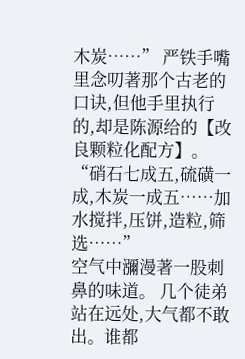木炭……” 严铁手嘴里念叨著那个古老的口诀,但他手里执行的,却是陈源给的【改良颗粒化配方】。 “硝石七成五,硫磺一成,木炭一成五……加水搅拌,压饼,造粒,筛选……”
空气中瀰漫著一股刺鼻的味道。 几个徒弟站在远处,大气都不敢出。谁都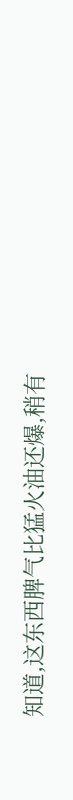知道,这东西脾气比猛火油还爆,稍有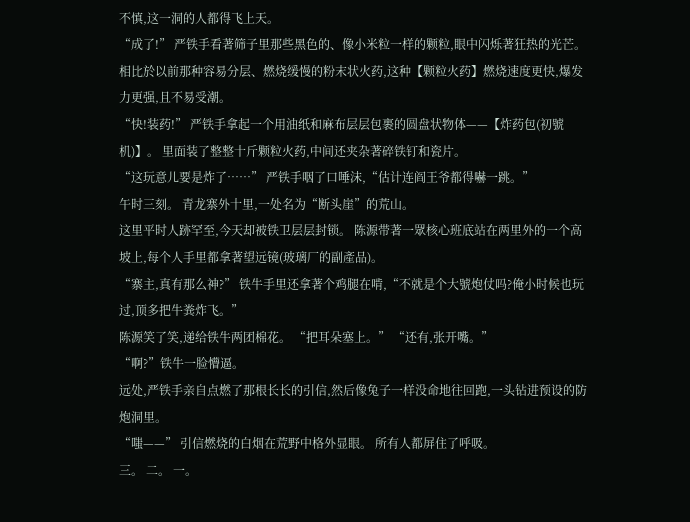不慎,这一洞的人都得飞上天。
“成了!” 严铁手看著筛子里那些黑色的、像小米粒一样的颗粒,眼中闪烁著狂热的光芒。 相比於以前那种容易分层、燃烧缓慢的粉末状火药,这种【颗粒火药】燃烧速度更快,爆发力更强,且不易受潮。
“快!装药!” 严铁手拿起一个用油纸和麻布层层包裹的圆盘状物体——【炸药包(初號机)】。 里面装了整整十斤颗粒火药,中间还夹杂著碎铁钉和瓷片。
“这玩意儿要是炸了……” 严铁手咽了口唾沫,“估计连阎王爷都得嚇一跳。”
午时三刻。 青龙寨外十里,一处名为“断头崖”的荒山。
这里平时人跡罕至,今天却被铁卫层层封锁。 陈源带著一眾核心班底站在两里外的一个高坡上,每个人手里都拿著望远镜(玻璃厂的副產品)。
“寨主,真有那么神?” 铁牛手里还拿著个鸡腿在啃,“不就是个大號炮仗吗?俺小时候也玩过,顶多把牛粪炸飞。”
陈源笑了笑,递给铁牛两团棉花。 “把耳朵塞上。” “还有,张开嘴。”
“啊?”铁牛一脸懵逼。
远处,严铁手亲自点燃了那根长长的引信,然后像兔子一样没命地往回跑,一头钻进预设的防炮洞里。
“嗤——” 引信燃烧的白烟在荒野中格外显眼。 所有人都屏住了呼吸。
三。 二。 一。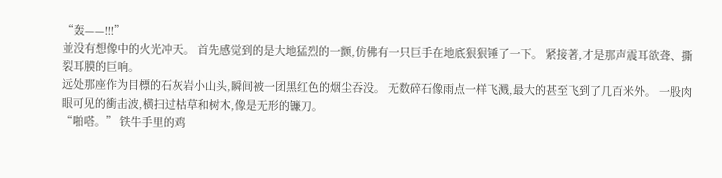“轰——!!!”
並没有想像中的火光冲天。 首先感觉到的是大地猛烈的一颤,仿佛有一只巨手在地底狠狠锤了一下。 紧接著,才是那声震耳欲聋、撕裂耳膜的巨响。
远处那座作为目標的石灰岩小山头,瞬间被一团黑红色的烟尘吞没。 无数碎石像雨点一样飞溅,最大的甚至飞到了几百米外。 一股肉眼可见的衝击波,横扫过枯草和树木,像是无形的镰刀。
“啪嗒。” 铁牛手里的鸡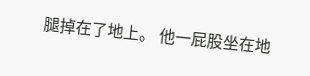腿掉在了地上。 他一屁股坐在地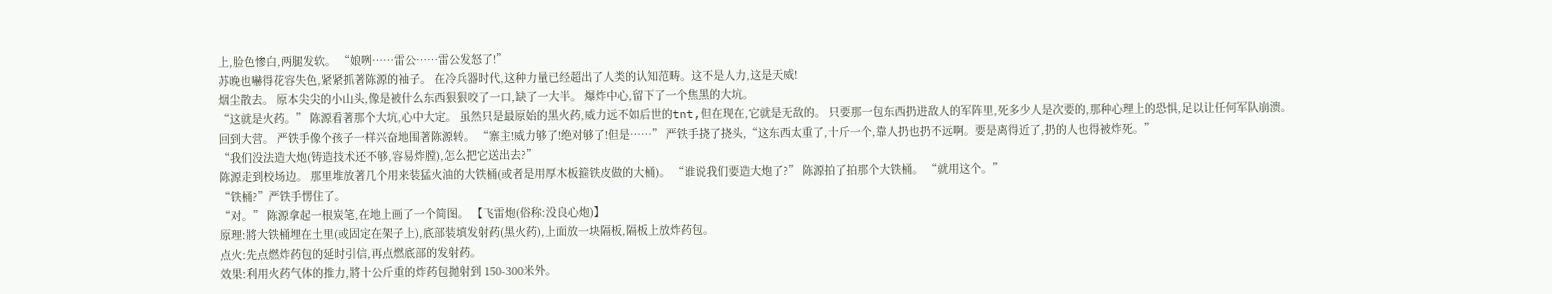上,脸色惨白,两腿发软。 “娘咧……雷公……雷公发怒了!”
苏晚也嚇得花容失色,紧紧抓著陈源的袖子。 在冷兵器时代,这种力量已经超出了人类的认知范畴。这不是人力,这是天威!
烟尘散去。 原本尖尖的小山头,像是被什么东西狠狠咬了一口,缺了一大半。 爆炸中心,留下了一个焦黑的大坑。
“这就是火药。” 陈源看著那个大坑,心中大定。 虽然只是最原始的黑火药,威力远不如后世的tnt,但在现在,它就是无敌的。 只要那一包东西扔进敌人的军阵里,死多少人是次要的,那种心理上的恐惧,足以让任何军队崩溃。
回到大营。 严铁手像个孩子一样兴奋地围著陈源转。 “寨主!威力够了!绝对够了!但是……” 严铁手挠了挠头,“这东西太重了,十斤一个,靠人扔也扔不远啊。要是离得近了,扔的人也得被炸死。”
“我们没法造大炮(铸造技术还不够,容易炸膛),怎么把它送出去?”
陈源走到校场边。 那里堆放著几个用来装猛火油的大铁桶(或者是用厚木板箍铁皮做的大桶)。 “谁说我们要造大炮了?” 陈源拍了拍那个大铁桶。 “就用这个。”
“铁桶?”严铁手愣住了。
“对。” 陈源拿起一根炭笔,在地上画了一个简图。 【飞雷炮(俗称:没良心炮)】
原理:將大铁桶埋在土里(或固定在架子上),底部装填发射药(黑火药),上面放一块隔板,隔板上放炸药包。
点火:先点燃炸药包的延时引信,再点燃底部的发射药。
效果:利用火药气体的推力,將十公斤重的炸药包拋射到 150-300米外。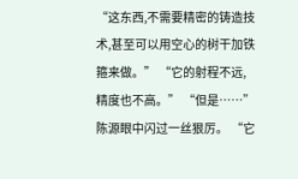“这东西,不需要精密的铸造技术,甚至可以用空心的树干加铁箍来做。” “它的射程不远,精度也不高。” “但是……” 陈源眼中闪过一丝狠厉。 “它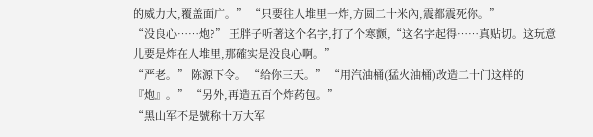的威力大,覆盖面广。” “只要往人堆里一炸,方圆二十米內,震都震死你。”
“没良心……炮?” 王胖子听著这个名字,打了个寒颤,“这名字起得……真贴切。这玩意儿要是炸在人堆里,那確实是没良心啊。”
“严老。” 陈源下令。 “给你三天。” “用汽油桶(猛火油桶)改造二十门这样的『炮』。” “另外,再造五百个炸药包。”
“黑山军不是號称十万大军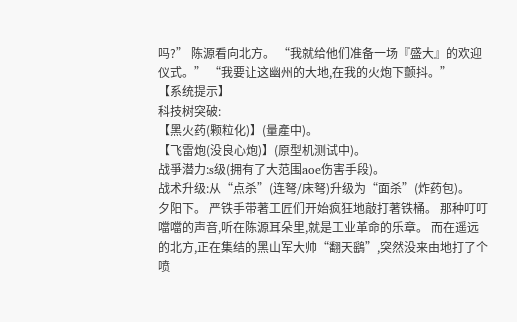吗?” 陈源看向北方。 “我就给他们准备一场『盛大』的欢迎仪式。” “我要让这幽州的大地,在我的火炮下颤抖。”
【系统提示】
科技树突破:
【黑火药(颗粒化)】(量產中)。
【飞雷炮(没良心炮)】(原型机测试中)。
战爭潜力:s级(拥有了大范围aoe伤害手段)。
战术升级:从“点杀”(连弩/床弩)升级为“面杀”(炸药包)。
夕阳下。 严铁手带著工匠们开始疯狂地敲打著铁桶。 那种叮叮噹噹的声音,听在陈源耳朵里,就是工业革命的乐章。 而在遥远的北方,正在集结的黑山军大帅“翻天鷂”,突然没来由地打了个喷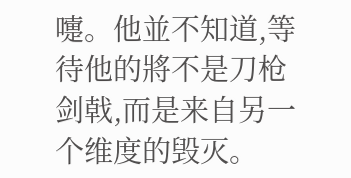嚏。他並不知道,等待他的將不是刀枪剑戟,而是来自另一个维度的毁灭。